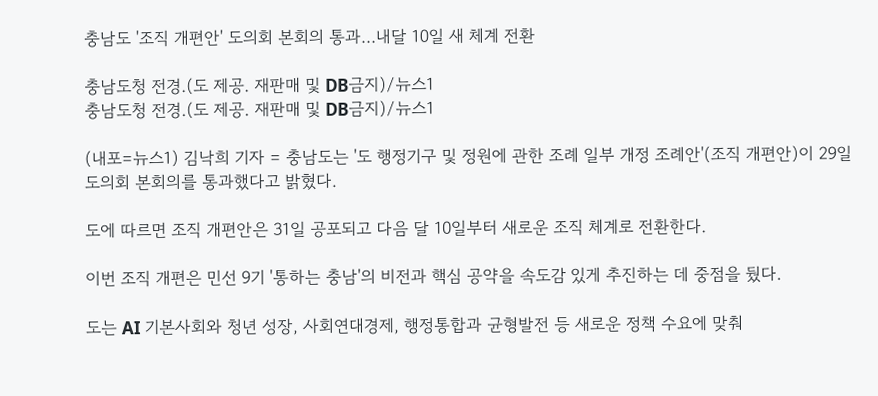충남도 '조직 개편안' 도의회 본회의 통과…내달 10일 새 체계 전환

충남도청 전경.(도 제공. 재판매 및 DB금지)/뉴스1
충남도청 전경.(도 제공. 재판매 및 DB금지)/뉴스1

(내포=뉴스1) 김낙희 기자 = 충남도는 '도 행정기구 및 정원에 관한 조례 일부 개정 조례안'(조직 개편안)이 29일 도의회 본회의를 통과했다고 밝혔다.

도에 따르면 조직 개편안은 31일 공포되고 다음 달 10일부터 새로운 조직 체계로 전환한다.

이번 조직 개편은 민선 9기 '통하는 충남'의 비전과 핵심 공약을 속도감 있게 추진하는 데 중점을 뒀다.

도는 AI 기본사회와 청년 성장, 사회연대경제, 행정통합과 균형발전 등 새로운 정책 수요에 맞춰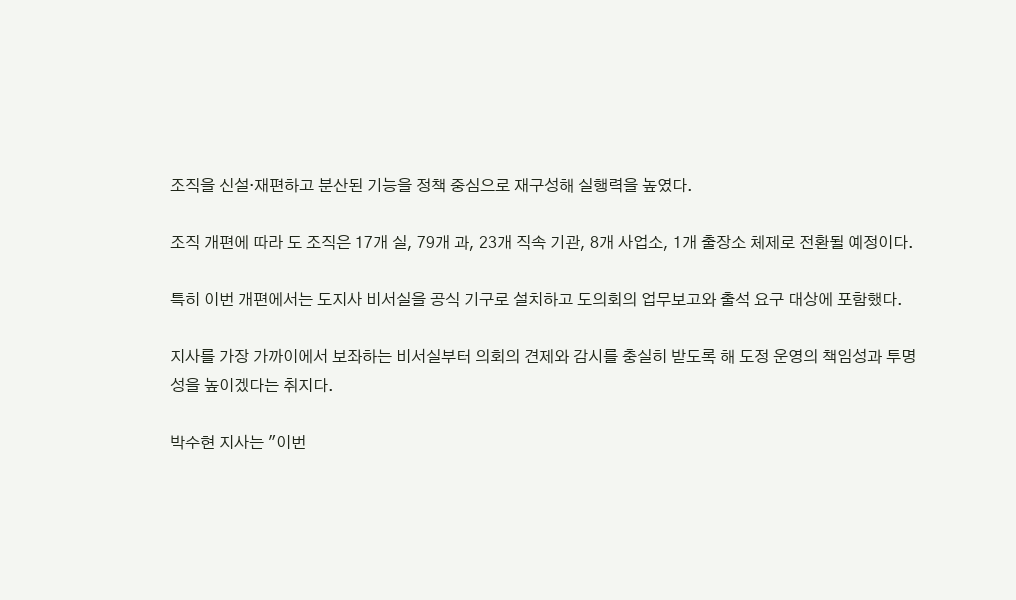조직을 신설·재편하고 분산된 기능을 정책 중심으로 재구성해 실행력을 높였다.

조직 개편에 따라 도 조직은 17개 실, 79개 과, 23개 직속 기관, 8개 사업소, 1개 출장소 체제로 전환될 예정이다.

특히 이번 개편에서는 도지사 비서실을 공식 기구로 설치하고 도의회의 업무보고와 출석 요구 대상에 포함했다.

지사를 가장 가까이에서 보좌하는 비서실부터 의회의 견제와 감시를 충실히 받도록 해 도정 운영의 책임성과 투명성을 높이겠다는 취지다.

박수현 지사는 "이번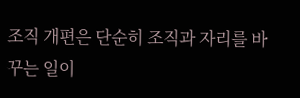조직 개편은 단순히 조직과 자리를 바꾸는 일이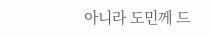아니라 도민께 드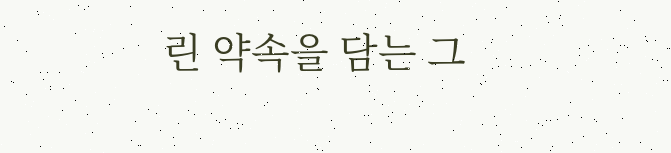린 약속을 담는 그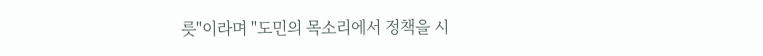릇"이라며 "도민의 목소리에서 정책을 시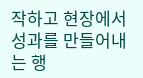작하고 현장에서 성과를 만들어내는 행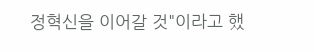정혁신을 이어갈 것"이라고 했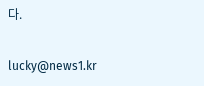다.

lucky@news1.kr